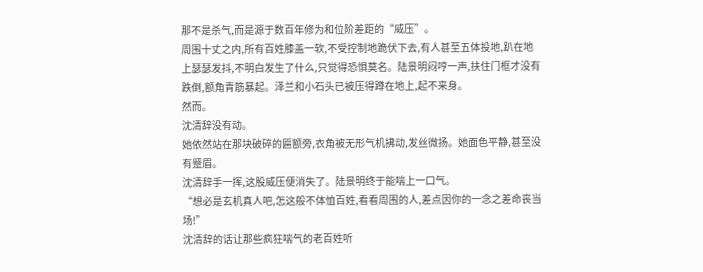那不是杀气,而是源于数百年修为和位阶差距的“威压”。
周围十丈之内,所有百姓膝盖一软,不受控制地跪伏下去,有人甚至五体投地,趴在地上瑟瑟发抖,不明白发生了什么,只觉得恐惧莫名。陆景明闷哼一声,扶住门框才没有跌倒,额角青筋暴起。泽兰和小石头已被压得蹲在地上,起不来身。
然而。
沈清辞没有动。
她依然站在那块破碎的匾额旁,衣角被无形气机拂动,发丝微扬。她面色平静,甚至没有蹙眉。
沈清辞手一挥,这股威压便消失了。陆景明终于能喘上一口气。
“想必是玄机真人吧,怎这般不体恤百姓,看看周围的人,差点因你的一念之差命丧当场!”
沈清辞的话让那些疯狂喘气的老百姓听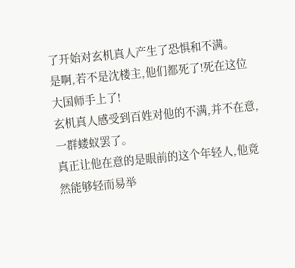了开始对玄机真人产生了恐惧和不满。
是啊,若不是沈楼主,他们都死了!死在这位大国师手上了!
玄机真人感受到百姓对他的不满,并不在意,一群蝼蚁罢了。
真正让他在意的是眼前的这个年轻人,他竟然能够轻而易举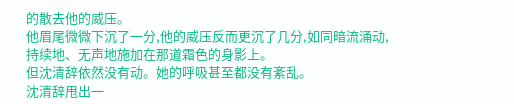的散去他的威压。
他眉尾微微下沉了一分,他的威压反而更沉了几分,如同暗流涌动,持续地、无声地施加在那道霜色的身影上。
但沈清辞依然没有动。她的呼吸甚至都没有紊乱。
沈清辞甩出一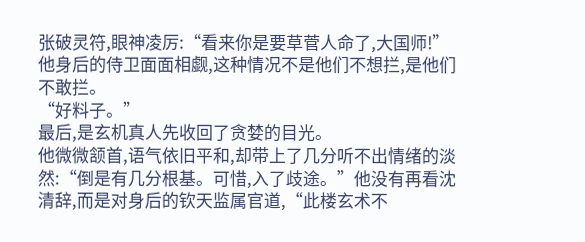张破灵符,眼神凌厉:“看来你是要草菅人命了,大国师!”
他身后的侍卫面面相觑,这种情况不是他们不想拦,是他们不敢拦。
“好料子。”
最后,是玄机真人先收回了贪婪的目光。
他微微颔首,语气依旧平和,却带上了几分听不出情绪的淡然:“倒是有几分根基。可惜,入了歧途。”他没有再看沈清辞,而是对身后的钦天监属官道,“此楼玄术不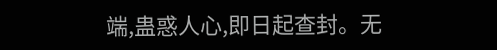端,蛊惑人心,即日起查封。无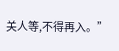关人等,不得再入。”